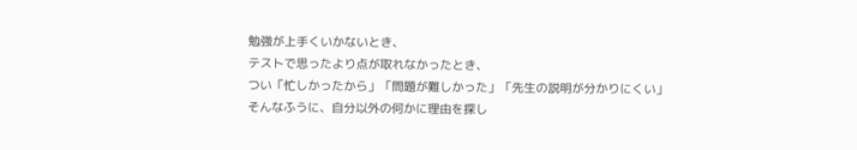勉強が上手くいかないとき、
テストで思ったより点が取れなかったとき、
つい「忙しかったから」「問題が難しかった」「先生の説明が分かりにくい」
そんなふうに、自分以外の何かに理由を探し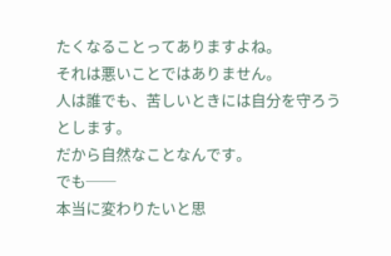たくなることってありますよね。
それは悪いことではありません。
人は誰でも、苦しいときには自分を守ろうとします。
だから自然なことなんです。
でも──
本当に変わりたいと思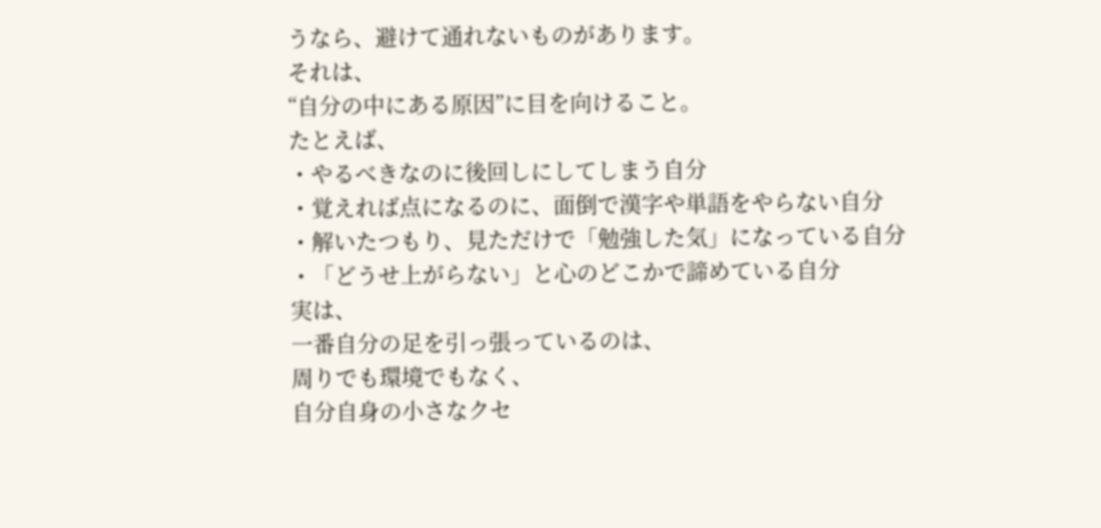うなら、避けて通れないものがあります。
それは、
“自分の中にある原因”に目を向けること。
たとえば、
・やるべきなのに後回しにしてしまう自分
・覚えれば点になるのに、面倒で漢字や単語をやらない自分
・解いたつもり、見ただけで「勉強した気」になっている自分
・「どうせ上がらない」と心のどこかで諦めている自分
実は、
一番自分の足を引っ張っているのは、
周りでも環境でもなく、
自分自身の小さなクセ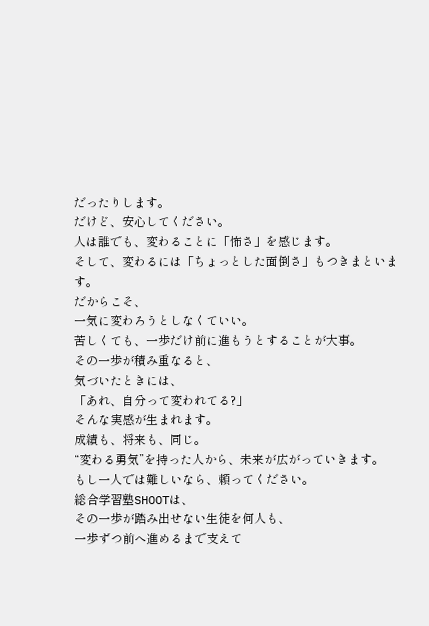だったりします。
だけど、安心してください。
人は誰でも、変わることに「怖さ」を感じます。
そして、変わるには「ちょっとした面倒さ」もつきまといます。
だからこそ、
一気に変わろうとしなくていい。
苦しくても、一歩だけ前に進もうとすることが大事。
その一歩が積み重なると、
気づいたときには、
「あれ、自分って変われてる?」
そんな実感が生まれます。
成績も、将来も、同じ。
“変わる勇気”を持った人から、未来が広がっていきます。
もし一人では難しいなら、頼ってください。
総合学習塾SHOOTは、
その一歩が踏み出せない生徒を何人も、
一歩ずつ前へ進めるまで支えて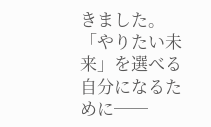きました。
「やりたい未来」を選べる自分になるために──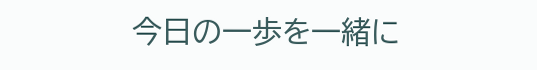今日の一歩を一緒に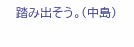踏み出そう。(中島)